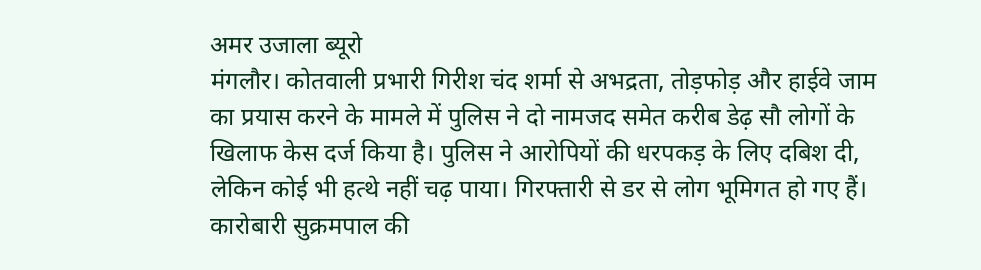अमर उजाला ब्यूरो
मंगलौर। कोतवाली प्रभारी गिरीश चंद शर्मा से अभद्रता, तोड़फोड़ और हाईवे जाम का प्रयास करने के मामले में पुलिस ने दो नामजद समेत करीब डेढ़ सौ लोगों के खिलाफ केस दर्ज किया है। पुलिस ने आरोपियों की धरपकड़ के लिए दबिश दी, लेकिन कोई भी हत्थे नहीं चढ़ पाया। गिरफ्तारी से डर से लोग भूमिगत हो गए हैं।
कारोबारी सुक्रमपाल की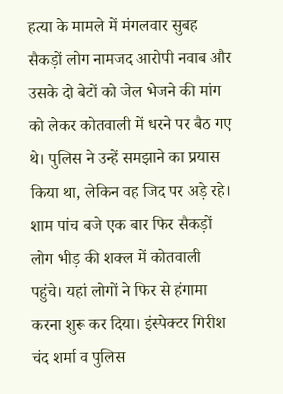हत्या के मामले में मंगलवार सुबह सैकड़ों लोग नामजद आरोपी नवाब और उसके दो बेटों को जेल भेजने की मांग को लेकर कोतवाली में धरने पर बैठ गए थे। पुलिस ने उन्हें समझाने का प्रयास किया था, लेकिन वह जिद पर अड़े रहे। शाम पांच बजे एक बार फिर सैकड़ों लोग भीड़ की शक्ल में कोतवाली पहुंचे। यहां लोगों ने फिर से हंगामा करना शुरू कर दिया। इंस्पेक्टर गिरीश चंद शर्मा व पुलिस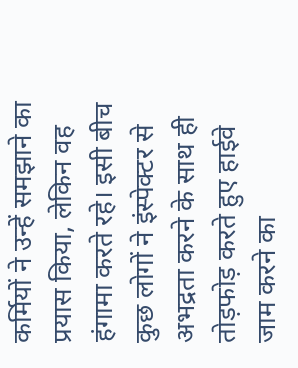कर्मियों ने उन्हें समझाने का प्रयास किया, लेकिन वह हंगामा करते रहे। इसी बीच कुछ लोगों ने इंस्पेक्टर से अभद्रता करने के साथ ही तोड़फोड़ करते हुए हाईवे जाम करने का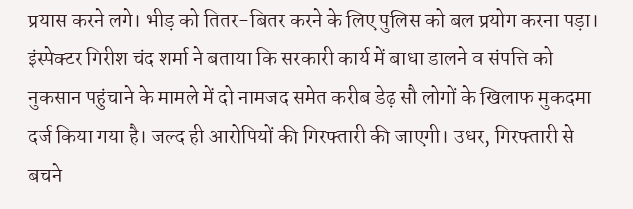प्रयास करने लगे। भीड़ को तितर-बितर करने के लिए पुलिस को बल प्रयोग करना पड़ा।
इंस्पेक्टर गिरीश चंद शर्मा ने बताया कि सरकारी कार्य में बाधा डालने व संपत्ति को नुकसान पहुंचाने के मामले में दो नामजद समेत करीब डेढ़ सौ लोगों के खिलाफ मुकदमा दर्ज किया गया है। जल्द ही आरोपियों की गिरफ्तारी की जाएगी। उधर, गिरफ्तारी से बचने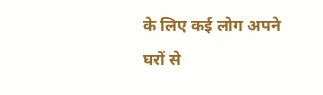के लिए कई लोग अपने घरों से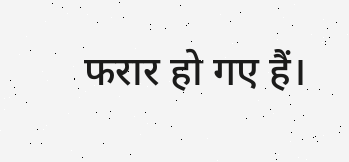फरार हो गए हैं।